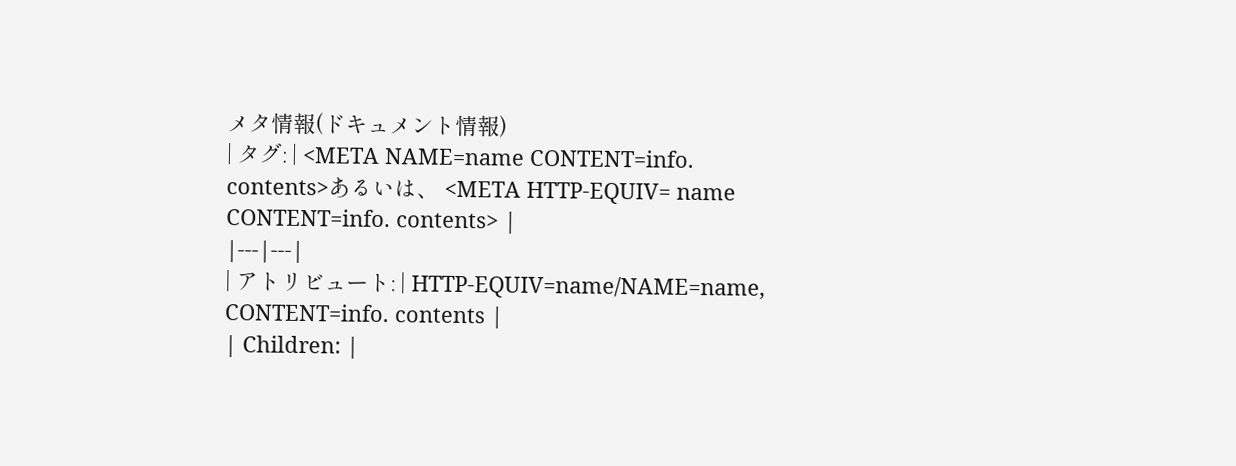メタ情報(ドキュメント情報)
| タグ: | <META NAME=name CONTENT=info. contents>あるいは、 <META HTTP-EQUIV= name CONTENT=info. contents> |
|---|---|
| アトリビュート: | HTTP-EQUIV=name/NAME=name, CONTENT=info. contents |
| Children: |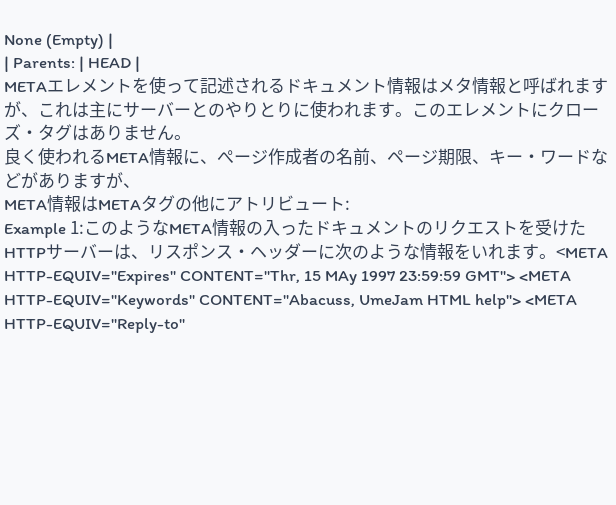None (Empty) |
| Parents: | HEAD |
METAエレメントを使って記述されるドキュメント情報はメタ情報と呼ばれますが、これは主にサーバーとのやりとりに使われます。このエレメントにクローズ・タグはありません。
良く使われるMETA情報に、ぺージ作成者の名前、ページ期限、キー・ワードなどがありますが、
META情報はMETAタグの他にアトリビュート:
Example 1:このようなMETA情報の入ったドキュメントのリクエストを受けたHTTPサーバーは、リスポンス・ヘッダーに次のような情報をいれます。<META HTTP-EQUIV="Expires" CONTENT="Thr, 15 MAy 1997 23:59:59 GMT"> <META HTTP-EQUIV="Keywords" CONTENT="Abacuss, UmeJam HTML help"> <META HTTP-EQUIV="Reply-to"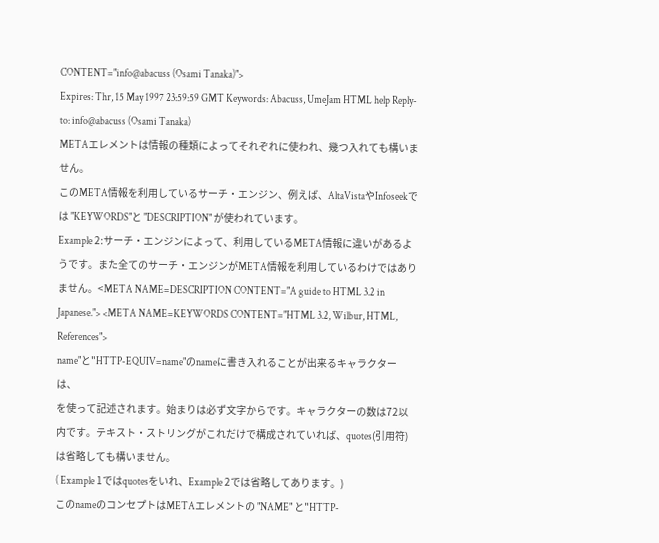CONTENT="info@abacuss (Osami Tanaka)">
Expires: Thr, 15 May 1997 23:59:59 GMT Keywords: Abacuss, UmeJam HTML help Reply-to: info@abacuss (Osami Tanaka)
METAエレメントは情報の種類によってそれぞれに使われ、幾つ入れても構いません。
このMETA情報を利用しているサーチ・エンジン、例えば、AltaVistaやInfoseekでは "KEYWORDS"と "DESCRIPTION" が使われています。
Example 2:サーチ・エンジンによって、利用しているMETA情報に違いがあるようです。また全てのサーチ・エンジンがMETA情報を利用しているわけではありません。<META NAME=DESCRIPTION CONTENT="A guide to HTML 3.2 in Japanese."> <META NAME=KEYWORDS CONTENT="HTML 3.2, Wilbur, HTML, References">
name"と"HTTP-EQUIV=name"のnameに書き入れることが出来るキャラクターは、
を使って記述されます。始まりは必ず文字からです。キャラクターの数は72以内です。テキスト・ストリングがこれだけで構成されていれば、quotes(引用符)は省略しても構いません。
( Example 1ではquotesをいれ、Example 2では省略してあります。)
このnameのコンセプトはMETAエレメントの "NAME" と"HTTP-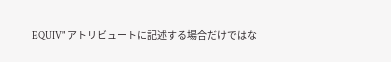EQUIV" アトリビュートに記述する場合だけではな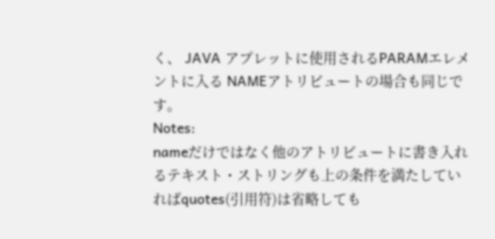く、 JAVA アプレットに使用されるPARAMエレメントに入る NAMEアトリビュートの場合も同じです。
Notes:
nameだけではなく他のアトリビュートに書き入れるテキスト・ストリングも上の条件を満たしていればquotes(引用符)は省略しても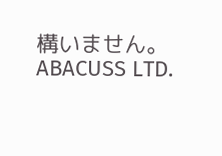構いません。
ABACUSS LTD.